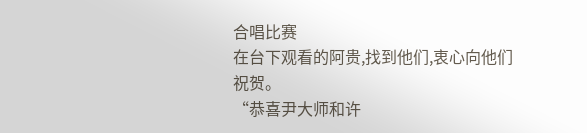合唱比赛
在台下观看的阿贵,找到他们,衷心向他们祝贺。
“恭喜尹大师和许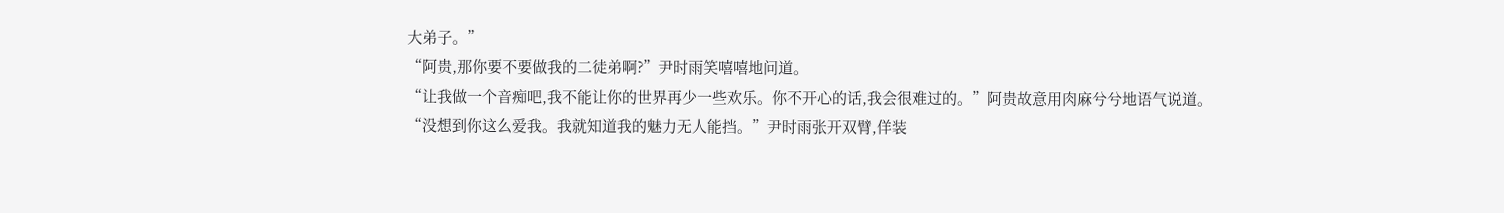大弟子。”
“阿贵,那你要不要做我的二徒弟啊?”尹时雨笑嘻嘻地问道。
“让我做一个音痴吧,我不能让你的世界再少一些欢乐。你不开心的话,我会很难过的。”阿贵故意用肉麻兮兮地语气说道。
“没想到你这么爱我。我就知道我的魅力无人能挡。”尹时雨张开双臂,佯装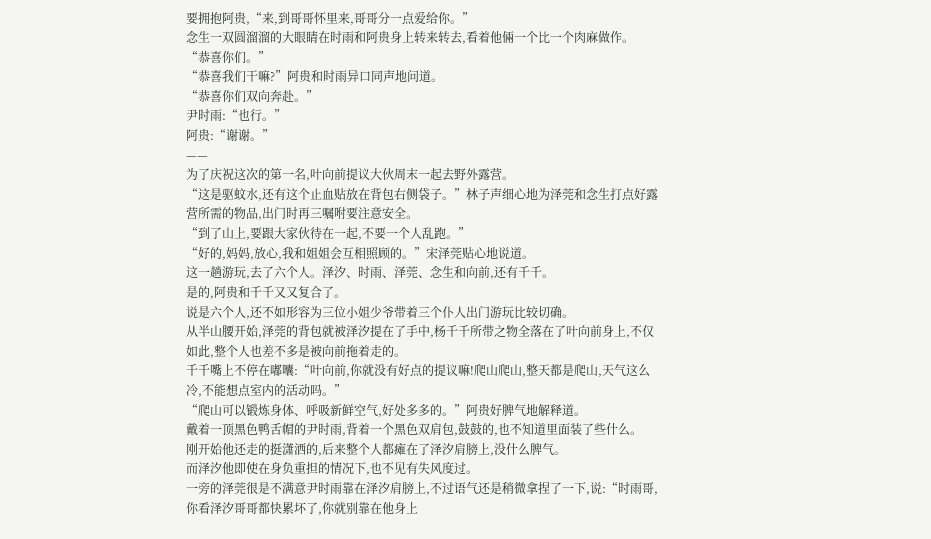要拥抱阿贵,“来,到哥哥怀里来,哥哥分一点爱给你。”
念生一双圆溜溜的大眼睛在时雨和阿贵身上转来转去,看着他倆一个比一个肉麻做作。
“恭喜你们。”
“恭喜我们干嘛?”阿贵和时雨异口同声地问道。
“恭喜你们双向奔赴。”
尹时雨:“也行。”
阿贵:“谢谢。”
——
为了庆祝这次的第一名,叶向前提议大伙周末一起去野外露营。
“这是驱蚊水,还有这个止血贴放在背包右侧袋子。”林子声细心地为泽莞和念生打点好露营所需的物品,出门时再三嘱咐要注意安全。
“到了山上,要跟大家伙待在一起,不要一个人乱跑。”
“好的,妈妈,放心,我和姐姐会互相照顾的。”宋泽莞贴心地说道。
这一趟游玩,去了六个人。泽汐、时雨、泽莞、念生和向前,还有千千。
是的,阿贵和千千又又复合了。
说是六个人,还不如形容为三位小姐少爷带着三个仆人出门游玩比较切确。
从半山腰开始,泽莞的背包就被泽汐提在了手中,杨千千所带之物全落在了叶向前身上,不仅如此,整个人也差不多是被向前拖着走的。
千千嘴上不停在嘟囔:“叶向前,你就没有好点的提议嘛!爬山爬山,整天都是爬山,天气这么冷,不能想点室内的活动吗。”
“爬山可以锻炼身体、呼吸新鲜空气,好处多多的。”阿贵好脾气地解释道。
戴着一顶黑色鸭舌帽的尹时雨,背着一个黑色双肩包,鼓鼓的,也不知道里面装了些什么。
刚开始他还走的挺潇洒的,后来整个人都瘫在了泽汐肩膀上,没什么脾气。
而泽汐他即使在身负重担的情况下,也不见有失风度过。
一旁的泽莞很是不满意尹时雨靠在泽汐肩膀上,不过语气还是稍微拿捏了一下,说:“时雨哥,你看泽汐哥哥都快累坏了,你就别靠在他身上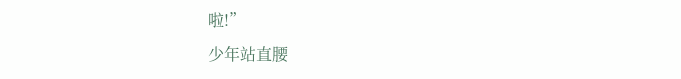啦!”
少年站直腰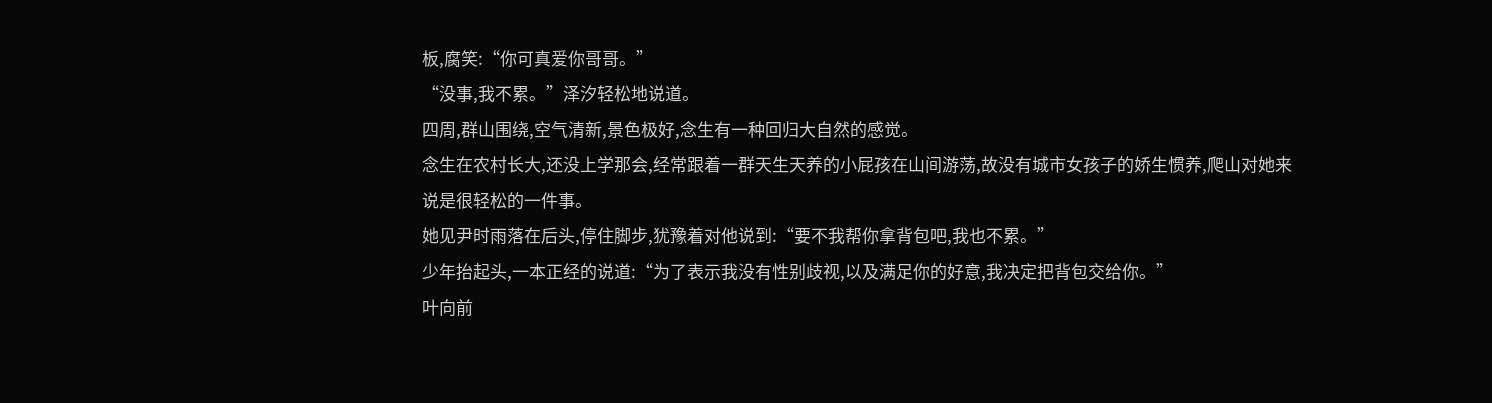板,腐笑:“你可真爱你哥哥。”
“没事,我不累。”泽汐轻松地说道。
四周,群山围绕,空气清新,景色极好,念生有一种回归大自然的感觉。
念生在农村长大,还没上学那会,经常跟着一群天生天养的小屁孩在山间游荡,故没有城市女孩子的娇生惯养,爬山对她来说是很轻松的一件事。
她见尹时雨落在后头,停住脚步,犹豫着对他说到:“要不我帮你拿背包吧,我也不累。”
少年抬起头,一本正经的说道:“为了表示我没有性别歧视,以及满足你的好意,我决定把背包交给你。”
叶向前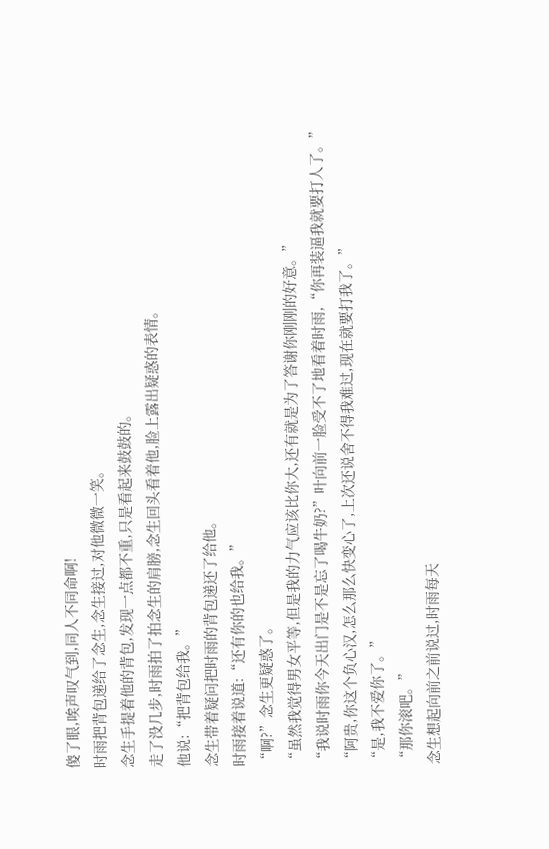傻了眼,唉声叹气到,同人不同命啊!
时雨把背包递给了念生,念生接过,对他微微一笑。
念生手提着他的背包,发现一点都不重,只是看起来鼓鼓的。
走了没几步,时雨拍了拍念生的肩膀,念生回头看着他,脸上露出疑惑的表情。
他说:“把背包给我。”
念生带着疑问把时雨的背包递还了给他。
时雨接着说道:“还有你的也给我。”
“啊?”念生更疑惑了。
“虽然我觉得男女平等,但是我的力气应该比你大,还有就是为了答谢你刚刚的好意。”
“我说时雨你今天出门是不是忘了喝牛奶?”叶向前一脸受不了地看着时雨,“你再装逼我就要打人了。”
“阿贵,你这个负心汉,怎么那么快变心了,上次还说舍不得我难过,现在就要打我了。”
“是,我不爱你了。”
“那你滚吧。”
念生想起向前之前说过,时雨每天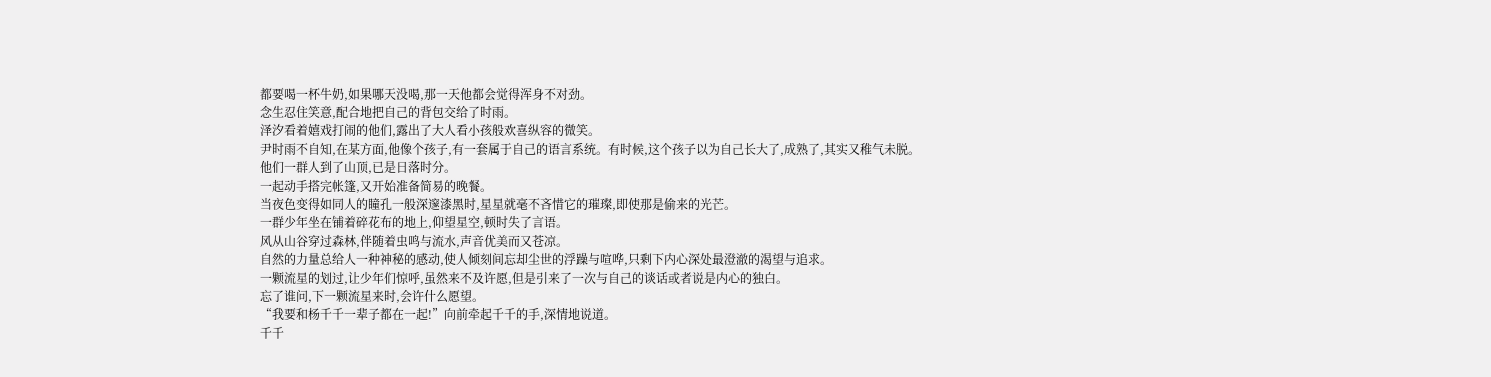都要喝一杯牛奶,如果哪天没喝,那一天他都会觉得浑身不对劲。
念生忍住笑意,配合地把自己的背包交给了时雨。
泽汐看着嬉戏打闹的他们,露出了大人看小孩般欢喜纵容的微笑。
尹时雨不自知,在某方面,他像个孩子,有一套属于自己的语言系统。有时候,这个孩子以为自己长大了,成熟了,其实又稚气未脱。
他们一群人到了山顶,已是日落时分。
一起动手搭完帐篷,又开始准备简易的晚餐。
当夜色变得如同人的瞳孔一般深邃漆黑时,星星就毫不吝惜它的璀璨,即使那是偷来的光芒。
一群少年坐在铺着碎花布的地上,仰望星空,顿时失了言语。
风从山谷穿过森林,伴随着虫鸣与流水,声音优美而又苍凉。
自然的力量总给人一种神秘的感动,使人倾刻间忘却尘世的浮躁与喧哗,只剩下内心深处最澄澈的渴望与追求。
一颗流星的划过,让少年们惊呼,虽然来不及许愿,但是引来了一次与自己的谈话或者说是内心的独白。
忘了谁问,下一颗流星来时,会许什么愿望。
“我要和杨千千一辈子都在一起!”向前牵起千千的手,深情地说道。
千千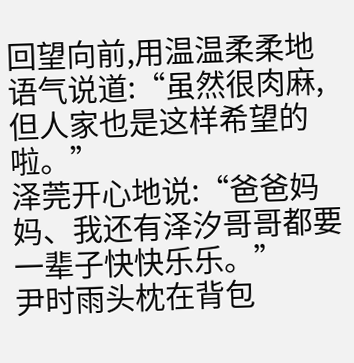回望向前,用温温柔柔地语气说道:“虽然很肉麻,但人家也是这样希望的啦。”
泽莞开心地说:“爸爸妈妈、我还有泽汐哥哥都要一辈子快快乐乐。”
尹时雨头枕在背包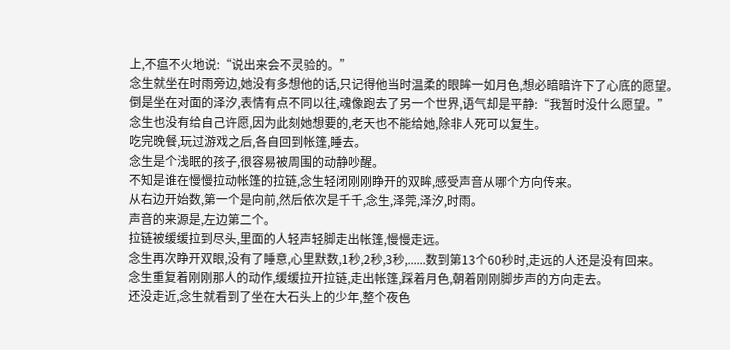上,不瘟不火地说:“说出来会不灵验的。”
念生就坐在时雨旁边,她没有多想他的话,只记得他当时温柔的眼眸一如月色,想必暗暗许下了心底的愿望。
倒是坐在对面的泽汐,表情有点不同以往,魂像跑去了另一个世界,语气却是平静:“我暂时没什么愿望。”
念生也没有给自己许愿,因为此刻她想要的,老天也不能给她,除非人死可以复生。
吃完晚餐,玩过游戏之后,各自回到帐篷,睡去。
念生是个浅眠的孩子,很容易被周围的动静吵醒。
不知是谁在慢慢拉动帐篷的拉链,念生轻闭刚刚睁开的双眸,感受声音从哪个方向传来。
从右边开始数,第一个是向前,然后依次是千千,念生,泽莞,泽汐,时雨。
声音的来源是,左边第二个。
拉链被缓缓拉到尽头,里面的人轻声轻脚走出帐篷,慢慢走远。
念生再次睁开双眼,没有了睡意,心里默数,1秒,2秒,3秒,......数到第13个60秒时,走远的人还是没有回来。
念生重复着刚刚那人的动作,缓缓拉开拉链,走出帐篷,踩着月色,朝着刚刚脚步声的方向走去。
还没走近,念生就看到了坐在大石头上的少年,整个夜色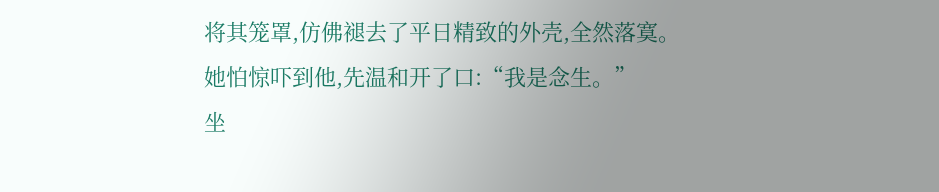将其笼罩,仿佛褪去了平日精致的外壳,全然落寞。
她怕惊吓到他,先温和开了口:“我是念生。”
坐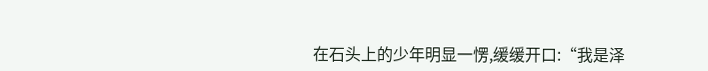在石头上的少年明显一愣,缓缓开口:“我是泽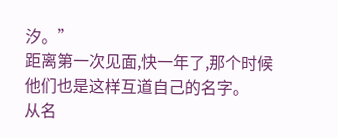汐。”
距离第一次见面,快一年了,那个时候他们也是这样互道自己的名字。
从名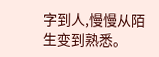字到人,慢慢从陌生变到熟悉。